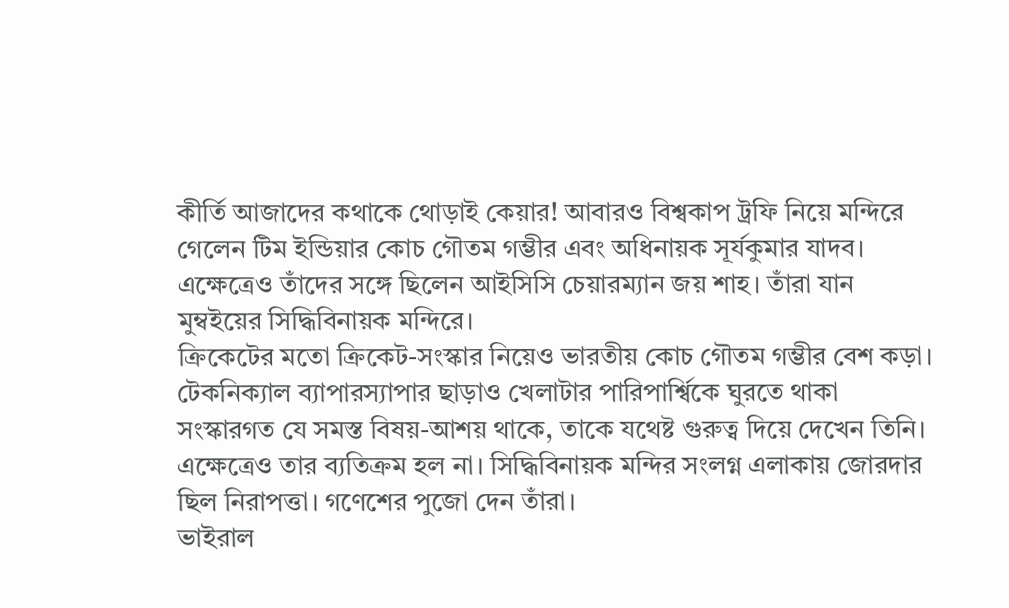কীর্তি আজাদের কথাকে থোড়াই কেয়ার! আবারও বিশ্বকাপ ট্রফি নিয়ে মন্দিরে গেলেন টিম ইন্ডিয়ার কোচ গৌতম গম্ভীর এবং অধিনায়ক সূর্যকুমার যাদব। এক্ষেত্রেও তাঁদের সঙ্গে ছিলেন আইসিসি চেয়ারম্যান জয় শাহ। তাঁরা যান মুম্বইয়ের সিদ্ধিবিনায়ক মন্দিরে।
ক্রিকেটের মতো ক্রিকেট-সংস্কার নিয়েও ভারতীয় কোচ গৌতম গম্ভীর বেশ কড়া। টেকনিক্যাল ব্যাপারস্যাপার ছাড়াও খেলাটার পারিপার্শ্বিকে ঘুরতে থাকা সংস্কারগত যে সমস্ত বিষয়-আশয় থাকে, তাকে যথেষ্ট গুরুত্ব দিয়ে দেখেন তিনি। এক্ষেত্রেও তার ব্যতিক্রম হল না। সিদ্ধিবিনায়ক মন্দির সংলগ্ন এলাকায় জোরদার ছিল নিরাপত্তা। গণেশের পুজো দেন তাঁরা।
ভাইরাল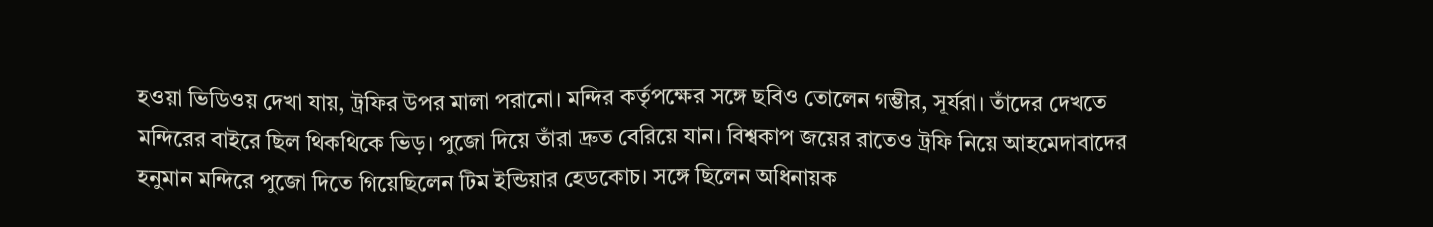হওয়া ভিডিওয় দেখা যায়, ট্রফির উপর মালা পরানো। মন্দির কর্তৃপক্ষের সঙ্গে ছবিও তোলেন গম্ভীর, সূর্যরা। তাঁদের দেখতে মন্দিরের বাইরে ছিল থিকথিকে ভিড়। পুজো দিয়ে তাঁরা দ্রুত বেরিয়ে যান। বিশ্বকাপ জয়ের রাতেও ট্রফি নিয়ে আহমেদাবাদের হনুমান মন্দিরে পুজো দিতে গিয়েছিলেন টিম ইন্ডিয়ার হেডকোচ। সঙ্গে ছিলেন অধিনায়ক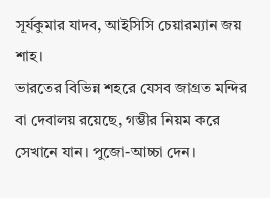সূর্যকুমার যাদব, আইসিসি চেয়ারম্যান জয় শাহ।
ভারতের বিভিন্ন শহরে যেসব জাগ্রত মন্দির বা দেবালয় রয়েছে, গম্ভীর নিয়ম করে সেখানে যান। পুজো-আচ্চা দেন।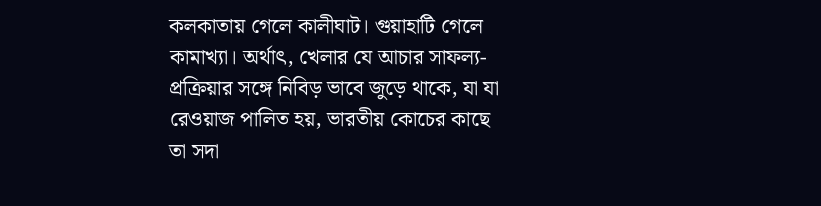কলকাতায় গেলে কালীঘাট। গুয়াহাটি গেলে কামাখ্যা। অর্থাৎ, খেলার যে আচার সাফল্য-প্রক্রিয়ার সঙ্গে নিবিড় ভাবে জুড়ে থাকে, যা যা রেওয়াজ পালিত হয়, ভারতীয় কোচের কাছে তা সদা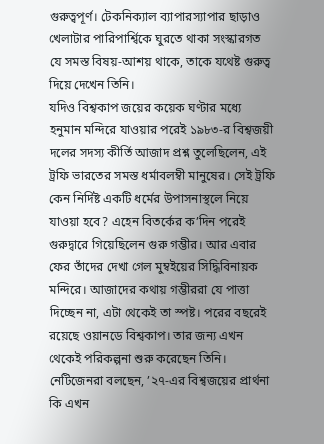গুরুত্বপূর্ণ। টেকনিক্যাল ব্যাপারস্যাপার ছাড়াও খেলাটার পারিপার্শ্বিকে ঘুরতে থাকা সংস্কারগত যে সমস্ত বিষয়-আশয় থাকে, তাকে যথেষ্ট গুরুত্ব দিয়ে দেখেন তিনি।
যদিও বিশ্বকাপ জয়ের কয়েক ঘণ্টার মধ্যে হনুমান মন্দিরে যাওয়ার পরেই ১৯৮৩-র বিশ্বজয়ী দলের সদস্য কীর্তি আজাদ প্রশ্ন তুলেছিলেন, এই ট্রফি ভারতের সমস্ত ধর্মাবলম্বী মানুষের। সেই ট্রফি কেন নির্দিষ্ট একটি ধর্মের উপাসনাস্থলে নিয়ে যাওয়া হবে? এহেন বিতর্কের ক’দিন পরেই গুরুদ্বারে গিয়েছিলেন গুরু গম্ভীর। আর এবার ফের তাঁদের দেখা গেল মুম্বইয়ের সিদ্ধিবিনায়ক মন্দিরে। আজাদের কথায় গম্ভীররা যে পাত্তা দিচ্ছেন না, এটা থেকেই তা স্পষ্ট। পরের বছরেই রয়েছে ওয়ানডে বিশ্বকাপ। তার জন্য এখন থেকেই পরিকল্পনা শুরু করেছেন তিনি। নেটিজেনরা বলছেন, ’২৭-এর বিশ্বজয়ের প্রার্থনা কি এখন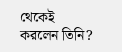থেকেই করলেন তিনি?